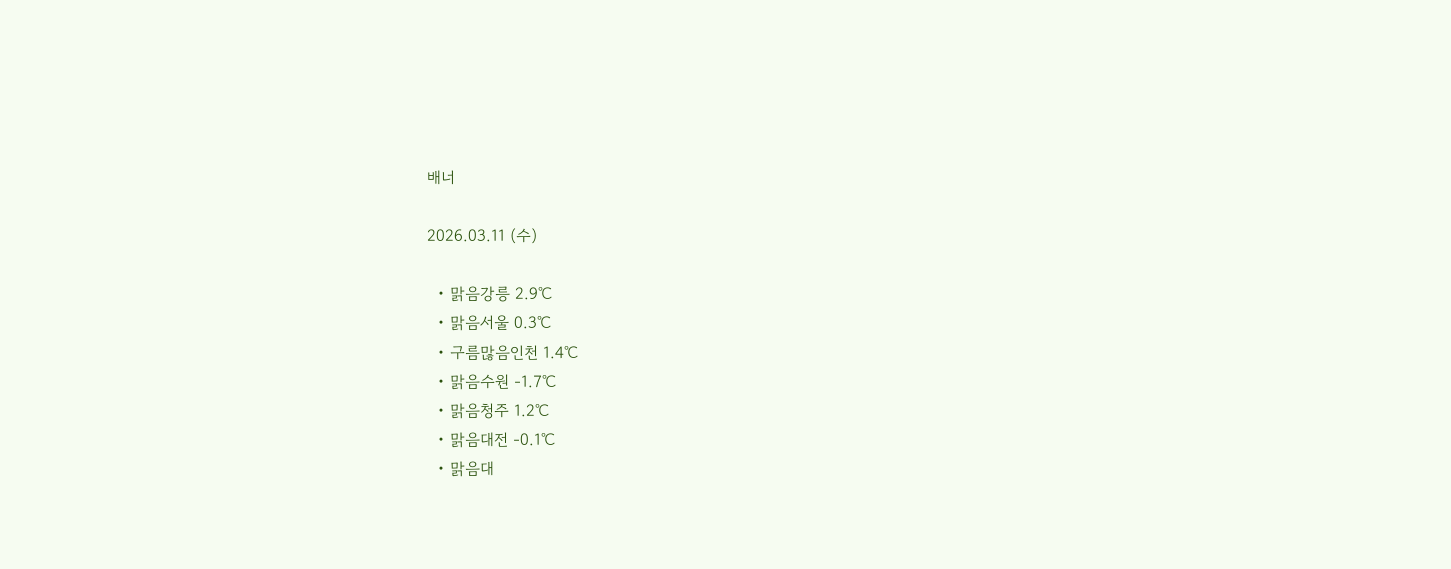배너

2026.03.11 (수)

  • 맑음강릉 2.9℃
  • 맑음서울 0.3℃
  • 구름많음인천 1.4℃
  • 맑음수원 -1.7℃
  • 맑음청주 1.2℃
  • 맑음대전 -0.1℃
  • 맑음대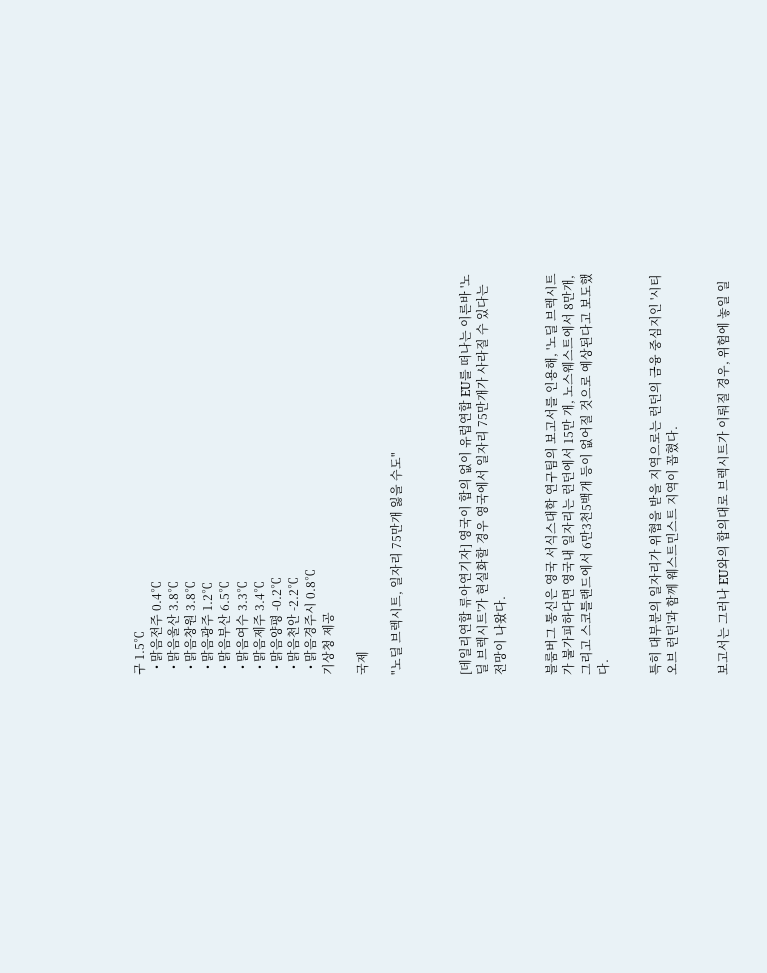구 1.5℃
  • 맑음전주 0.4℃
  • 맑음울산 3.8℃
  • 맑음창원 3.8℃
  • 맑음광주 1.2℃
  • 맑음부산 6.5℃
  • 맑음여수 3.3℃
  • 맑음제주 3.4℃
  • 맑음양평 -0.2℃
  • 맑음천안 -2.2℃
  • 맑음경주시 0.8℃
기상청 제공

국제

"노딜 브렉시트, 일자리 75만개 잃을 수도"



[데일리연합 류아연기자] 영국이 합의 없이 유럽연합 EU를 떠나는 이른바 '노딜 브렉시트'가 현실화할 경우 영국에서 일자리 75만개가 사라질 수 있다는 전망이 나왔다.


블룸버그 통신은 영국 서식스대학 연구팀의 보고서를 인용해, '노딜 브렉시트가 불가피하다면 영국내 일자리는 런던에서 15만 개, 노스웨스트에서 8만개, 그리고 스코틀랜드에서 6만3천5백개 등이 없어질 것으로 예상된다고 보도했다.


특히 대부분의 일자리가 위협을 받을 지역으로는 런던의 금융 중심지인 '시티 오브 런던'과 함께 웨스트민스트 지역이 꼽혔다.


보고서는 그러나 EU와의 합의대로 브렉시트가 이뤄질 경우, 위험에 놓일 일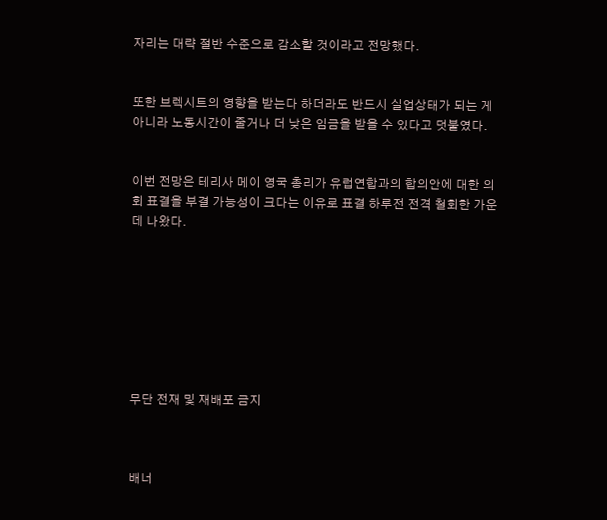자리는 대략 절반 수준으로 감소할 것이라고 전망했다.


또한 브렉시트의 영향을 받는다 하더라도 반드시 실업상태가 되는 게 아니라 노동시간이 줄거나 더 낮은 임금을 받을 수 있다고 덧붙였다.


이번 전망은 테리사 메이 영국 총리가 유럽연합과의 합의안에 대한 의회 표결을 부결 가능성이 크다는 이유로 표결 하루전 전격 철회한 가운데 나왔다.








무단 전재 및 재배포 금지



배너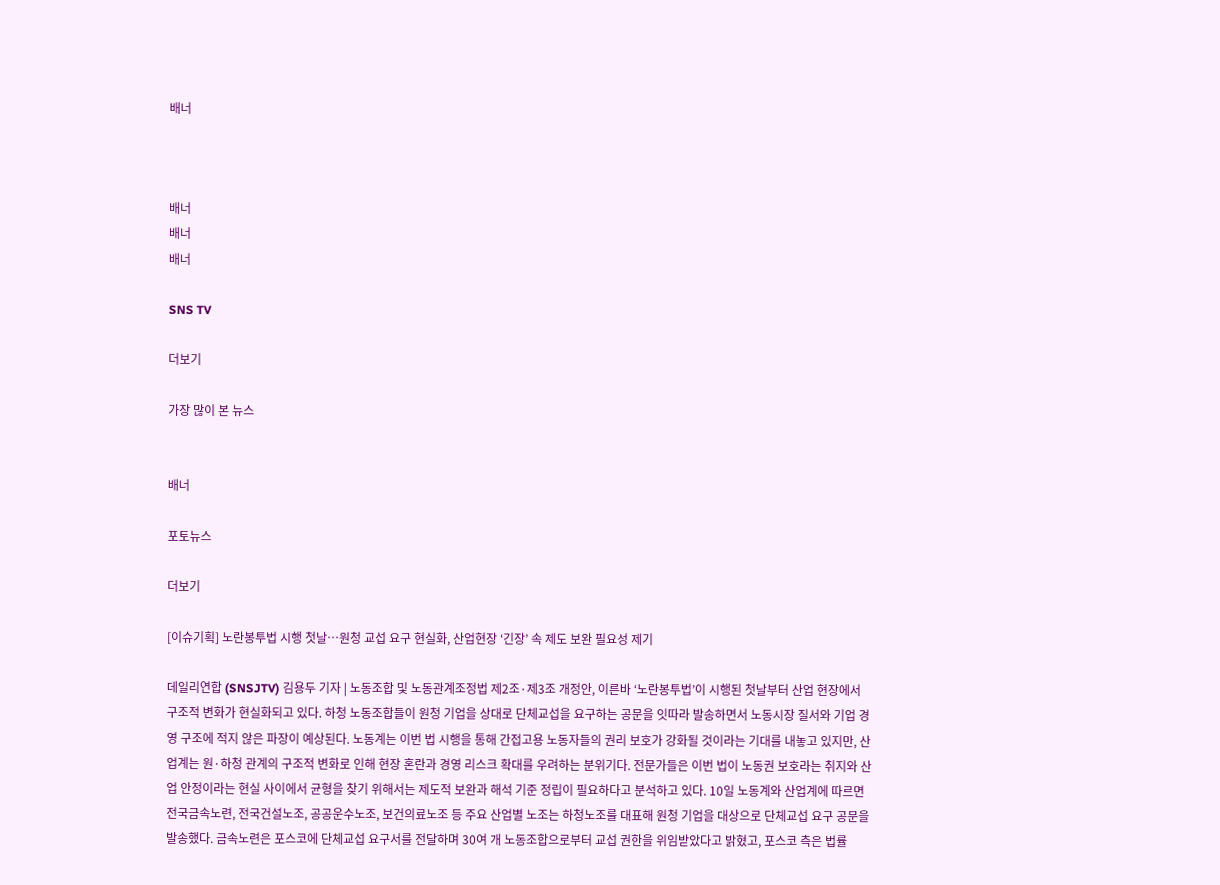배너



배너
배너
배너

SNS TV

더보기

가장 많이 본 뉴스


배너

포토뉴스

더보기

[이슈기획] 노란봉투법 시행 첫날…원청 교섭 요구 현실화, 산업현장 ‘긴장’ 속 제도 보완 필요성 제기

데일리연합 (SNSJTV) 김용두 기자 | 노동조합 및 노동관계조정법 제2조·제3조 개정안, 이른바 ‘노란봉투법’이 시행된 첫날부터 산업 현장에서 구조적 변화가 현실화되고 있다. 하청 노동조합들이 원청 기업을 상대로 단체교섭을 요구하는 공문을 잇따라 발송하면서 노동시장 질서와 기업 경영 구조에 적지 않은 파장이 예상된다. 노동계는 이번 법 시행을 통해 간접고용 노동자들의 권리 보호가 강화될 것이라는 기대를 내놓고 있지만, 산업계는 원·하청 관계의 구조적 변화로 인해 현장 혼란과 경영 리스크 확대를 우려하는 분위기다. 전문가들은 이번 법이 노동권 보호라는 취지와 산업 안정이라는 현실 사이에서 균형을 찾기 위해서는 제도적 보완과 해석 기준 정립이 필요하다고 분석하고 있다. 10일 노동계와 산업계에 따르면 전국금속노련, 전국건설노조, 공공운수노조, 보건의료노조 등 주요 산업별 노조는 하청노조를 대표해 원청 기업을 대상으로 단체교섭 요구 공문을 발송했다. 금속노련은 포스코에 단체교섭 요구서를 전달하며 30여 개 노동조합으로부터 교섭 권한을 위임받았다고 밝혔고, 포스코 측은 법률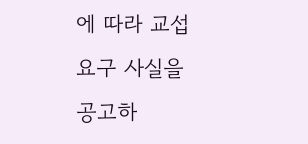에 따라 교섭 요구 사실을 공고하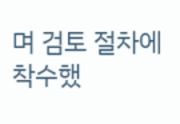며 검토 절차에 착수했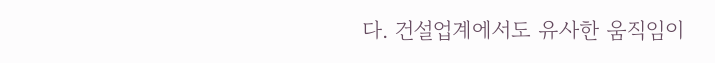다. 건설업계에서도 유사한 움직임이